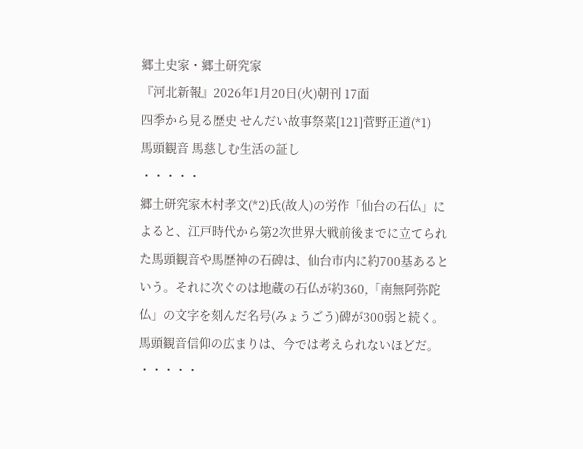郷土史家・郷土研究家
『河北新報』2026年1月20日(火)朝刊 17面
四季から見る歴史 せんだい故事祭菜[121]菅野正道(*1)
馬頭観音 馬慈しむ生活の証し
・・・・・
郷土研究家木村孝文(*2)氏(故人)の労作「仙台の石仏」によると、江戸時代から第2次世界大戦前後までに立てられた馬頭観音や馬歴神の石碑は、仙台市内に約700基あるという。それに次ぐのは地蔵の石仏が約360,「南無阿弥陀仏」の文字を刻んだ名号(みょうごう)碑が300弱と続く。馬頭観音信仰の広まりは、今では考えられないほどだ。
・・・・・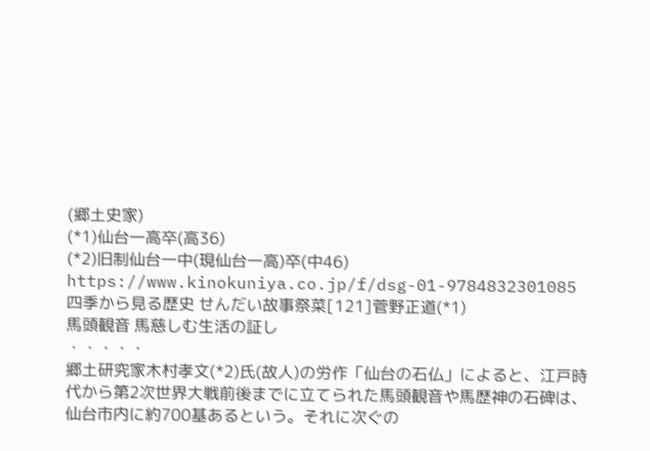(郷土史家)
(*1)仙台一高卒(高36)
(*2)旧制仙台一中(現仙台一高)卒(中46)
https://www.kinokuniya.co.jp/f/dsg-01-9784832301085
四季から見る歴史 せんだい故事祭菜[121]菅野正道(*1)
馬頭観音 馬慈しむ生活の証し
・・・・・
郷土研究家木村孝文(*2)氏(故人)の労作「仙台の石仏」によると、江戸時代から第2次世界大戦前後までに立てられた馬頭観音や馬歴神の石碑は、仙台市内に約700基あるという。それに次ぐの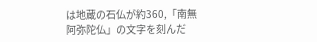は地蔵の石仏が約360,「南無阿弥陀仏」の文字を刻んだ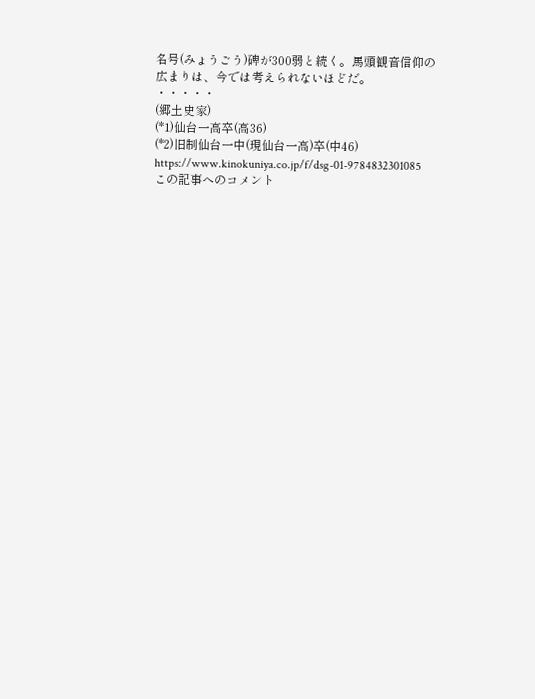名号(みょうごう)碑が300弱と続く。馬頭観音信仰の広まりは、今では考えられないほどだ。
・・・・・
(郷土史家)
(*1)仙台一高卒(高36)
(*2)旧制仙台一中(現仙台一高)卒(中46)
https://www.kinokuniya.co.jp/f/dsg-01-9784832301085
この記事へのコメント